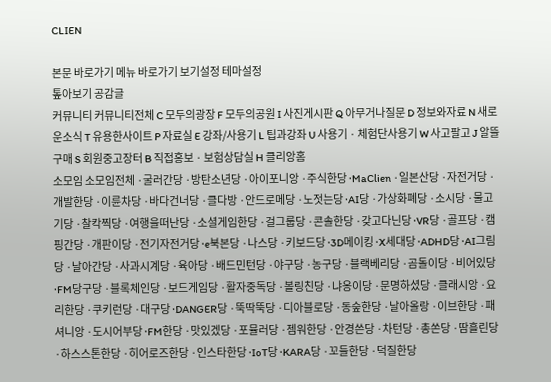CLIEN

본문 바로가기 메뉴 바로가기 보기설정 테마설정
톺아보기 공감글
커뮤니티 커뮤니티전체 C 모두의광장 F 모두의공원 I 사진게시판 Q 아무거나질문 D 정보와자료 N 새로운소식 T 유용한사이트 P 자료실 E 강좌/사용기 L 팁과강좌 U 사용기 · 체험단사용기 W 사고팔고 J 알뜰구매 S 회원중고장터 B 직접홍보 · 보험상담실 H 클리앙홈
소모임 소모임전체 ·굴러간당 ·방탄소년당 ·아이포니앙 ·주식한당 ·MaClien ·일본산당 ·자전거당 ·개발한당 ·이륜차당 ·바다건너당 ·클다방 ·안드로메당 ·노젓는당 ·AI당 ·가상화폐당 ·소시당 ·물고기당 ·찰칵찍당 ·여행을떠난당 ·소셜게임한당 ·걸그룹당 ·콘솔한당 ·갖고다닌당 ·VR당 ·골프당 ·캠핑간당 ·개판이당 ·전기자전거당 ·e북본당 ·나스당 ·키보드당 ·3D메이킹 ·X세대당 ·ADHD당 ·AI그림당 ·날아간당 ·사과시계당 ·육아당 ·배드민턴당 ·야구당 ·농구당 ·블랙베리당 ·곰돌이당 ·비어있당 ·FM당구당 ·블록체인당 ·보드게임당 ·활자중독당 ·볼링친당 ·냐옹이당 ·문명하셨당 ·클래시앙 ·요리한당 ·쿠키런당 ·대구당 ·DANGER당 ·뚝딱뚝당 ·디아블로당 ·동숲한당 ·날아올랑 ·이브한당 ·패셔니앙 ·도시어부당 ·FM한당 ·맛있겠당 ·포뮬러당 ·젬워한당 ·안경쓴당 ·차턴당 ·총쏜당 ·땀흘린당 ·하스스톤한당 ·히어로즈한당 ·인스타한당 ·IoT당 ·KARA당 ·꼬들한당 ·덕질한당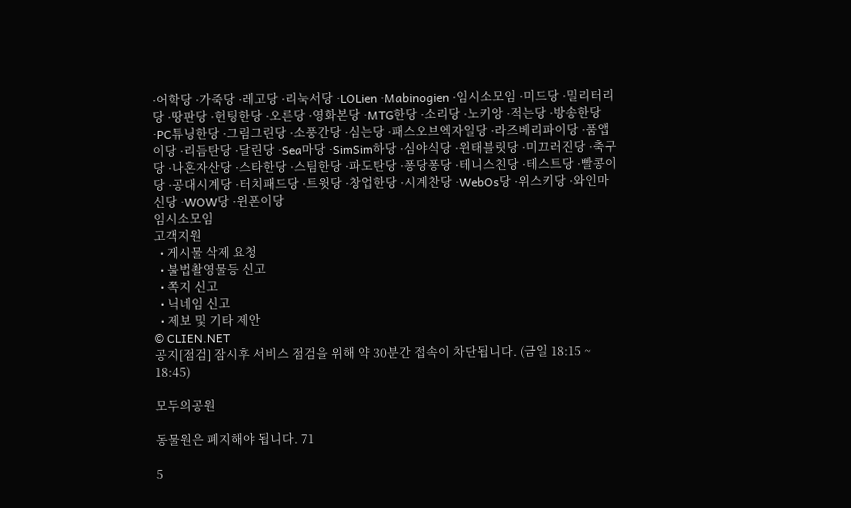·어학당 ·가죽당 ·레고당 ·리눅서당 ·LOLien ·Mabinogien ·임시소모임 ·미드당 ·밀리터리당 ·땅판당 ·헌팅한당 ·오른당 ·영화본당 ·MTG한당 ·소리당 ·노키앙 ·적는당 ·방송한당 ·PC튜닝한당 ·그림그린당 ·소풍간당 ·심는당 ·패스오브엑자일당 ·라즈베리파이당 ·품앱이당 ·리듬탄당 ·달린당 ·Sea마당 ·SimSim하당 ·심야식당 ·윈태블릿당 ·미끄러진당 ·축구당 ·나혼자산당 ·스타한당 ·스팀한당 ·파도탄당 ·퐁당퐁당 ·테니스친당 ·테스트당 ·빨콩이당 ·공대시계당 ·터치패드당 ·트윗당 ·창업한당 ·시계찬당 ·WebOs당 ·위스키당 ·와인마신당 ·WOW당 ·윈폰이당
임시소모임
고객지원
  • 게시물 삭제 요청
  • 불법촬영물등 신고
  • 쪽지 신고
  • 닉네임 신고
  • 제보 및 기타 제안
© CLIEN.NET
공지[점검] 잠시후 서비스 점검을 위해 약 30분간 접속이 차단됩니다. (금일 18:15 ~ 18:45)

모두의공원

동물원은 폐지해야 됩니다. 71

5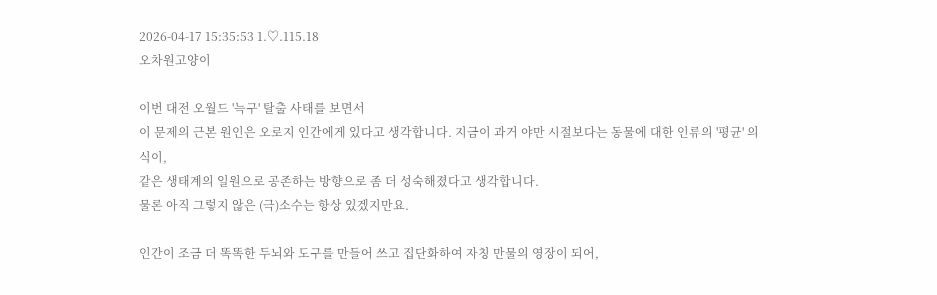2026-04-17 15:35:53 1.♡.115.18
오차원고양이

이번 대전 오월드 '늑구' 탈출 사태를 보면서
이 문제의 근본 원인은 오로지 인간에게 있다고 생각합니다. 지금이 과거 야만 시절보다는 동물에 대한 인류의 '평균' 의식이,
같은 생태계의 일원으로 공존하는 방향으로 좀 더 성숙해졌다고 생각합니다.
물론 아직 그렇지 않은 (극)소수는 항상 있겠지만요.

인간이 조금 더 똑똑한 두뇌와 도구를 만들어 쓰고 집단화하여 자칭 만물의 영장이 되어,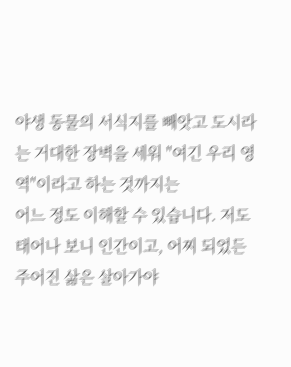야생 동물의 서식지를 빼앗고 도시라는 거대한 장벽을 세워 "여긴 우리 영역"이라고 하는 것까지는
어느 정도 이해할 수 있습니다. 저도 태어나 보니 인간이고, 어찌 되었든 주어진 삶은 살아가야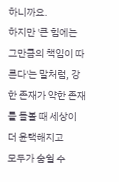하니까요.
하지만 '큰 힘에는 그만큼의 책임이 따른다'는 말처럼, 강한 존재가 약한 존재를 돌볼 때 세상이 더 윤택해지고
모두가 숨쉴 수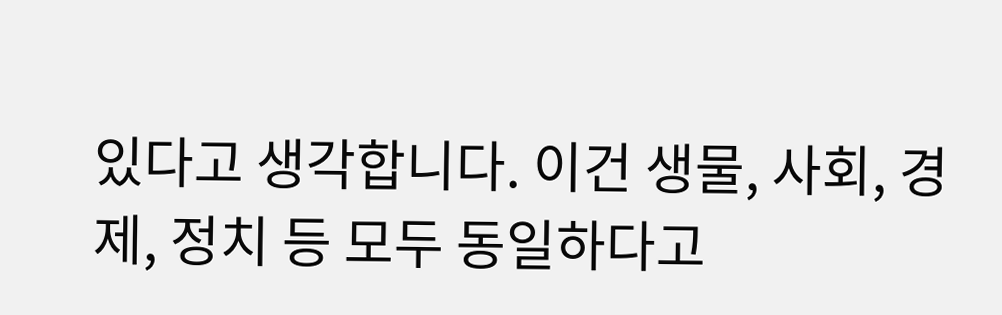있다고 생각합니다. 이건 생물, 사회, 경제, 정치 등 모두 동일하다고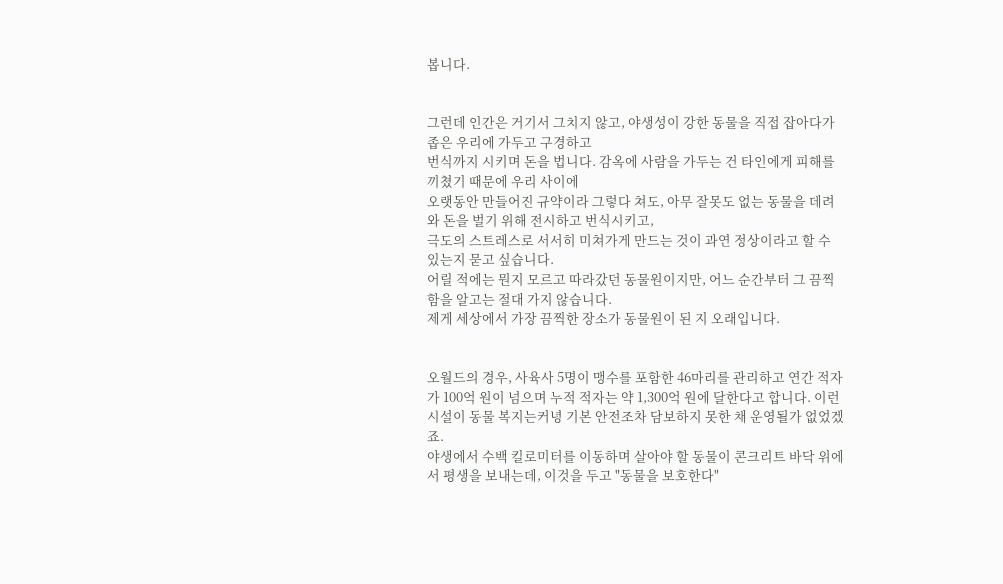봅니다.


그런데 인간은 거기서 그치지 않고, 야생성이 강한 동물을 직접 잡아다가 좁은 우리에 가두고 구경하고
번식까지 시키며 돈을 법니다. 감옥에 사람을 가두는 건 타인에게 피해를 끼쳤기 때문에 우리 사이에
오랫동안 만들어진 규약이라 그렇다 쳐도, 아무 잘못도 없는 동물을 데려와 돈을 벌기 위해 전시하고 번식시키고,
극도의 스트레스로 서서히 미쳐가게 만드는 것이 과연 정상이라고 할 수 있는지 묻고 싶습니다.
어릴 적에는 뭔지 모르고 따라갔던 동물원이지만, 어느 순간부터 그 끔찍함을 알고는 절대 가지 않습니다.
제게 세상에서 가장 끔찍한 장소가 동물원이 된 지 오래입니다.


오월드의 경우, 사육사 5명이 맹수를 포함한 46마리를 관리하고 연간 적자가 100억 원이 넘으며 누적 적자는 약 1,300억 원에 달한다고 합니다. 이런 시설이 동물 복지는커녕 기본 안전조차 담보하지 못한 채 운영될가 없었겠죠.
야생에서 수백 킬로미터를 이동하며 살아야 할 동물이 콘크리트 바닥 위에서 평생을 보내는데, 이것을 두고 "동물을 보호한다"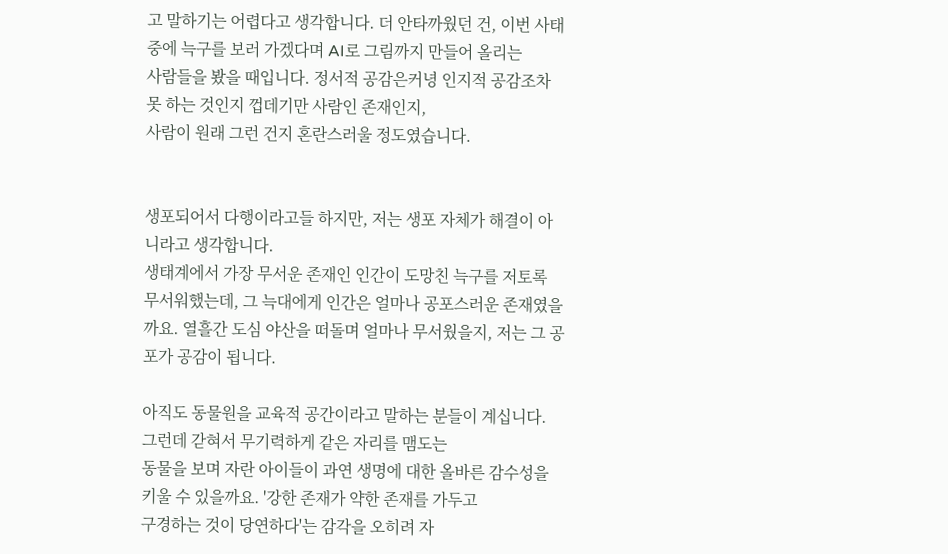고 말하기는 어렵다고 생각합니다. 더 안타까웠던 건, 이번 사태 중에 늑구를 보러 가겠다며 AI로 그림까지 만들어 올리는
사람들을 봤을 때입니다. 정서적 공감은커녕 인지적 공감조차 못 하는 것인지 껍데기만 사람인 존재인지,
사람이 원래 그런 건지 혼란스러울 정도였습니다.


생포되어서 다행이라고들 하지만, 저는 생포 자체가 해결이 아니라고 생각합니다.
생태계에서 가장 무서운 존재인 인간이 도망친 늑구를 저토록 무서워했는데, 그 늑대에게 인간은 얼마나 공포스러운 존재였을까요. 열흘간 도심 야산을 떠돌며 얼마나 무서웠을지, 저는 그 공포가 공감이 됩니다.

아직도 동물원을 교육적 공간이라고 말하는 분들이 계십니다. 그런데 갇혀서 무기력하게 같은 자리를 맴도는
동물을 보며 자란 아이들이 과연 생명에 대한 올바른 감수성을 키울 수 있을까요. '강한 존재가 약한 존재를 가두고
구경하는 것이 당연하다'는 감각을 오히려 자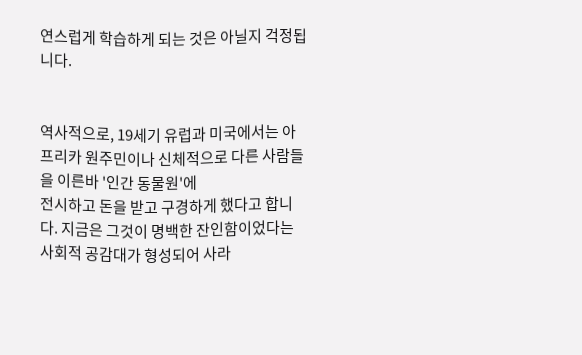연스럽게 학습하게 되는 것은 아닐지 걱정됩니다.


역사적으로, 19세기 유럽과 미국에서는 아프리카 원주민이나 신체적으로 다른 사람들을 이른바 '인간 동물원'에
전시하고 돈을 받고 구경하게 했다고 합니다. 지금은 그것이 명백한 잔인함이었다는 사회적 공감대가 형성되어 사라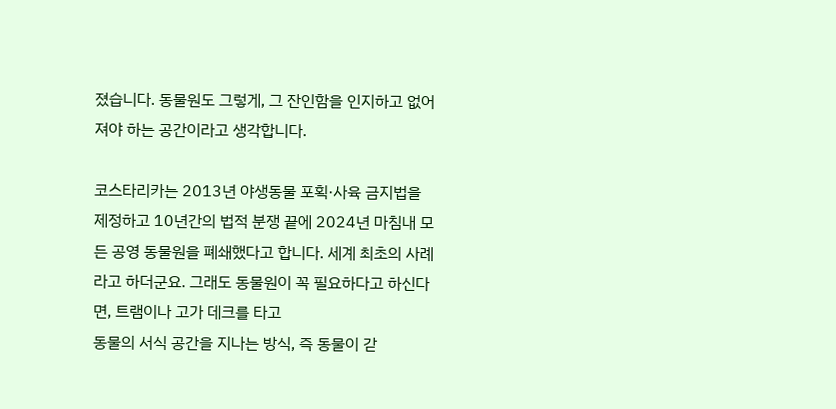졌습니다. 동물원도 그렇게, 그 잔인함을 인지하고 없어져야 하는 공간이라고 생각합니다.

코스타리카는 2013년 야생동물 포획·사육 금지법을 제정하고 10년간의 법적 분쟁 끝에 2024년 마침내 모든 공영 동물원을 폐쇄했다고 합니다. 세계 최초의 사례라고 하더군요. 그래도 동물원이 꼭 필요하다고 하신다면, 트램이나 고가 데크를 타고
동물의 서식 공간을 지나는 방식, 즉 동물이 갇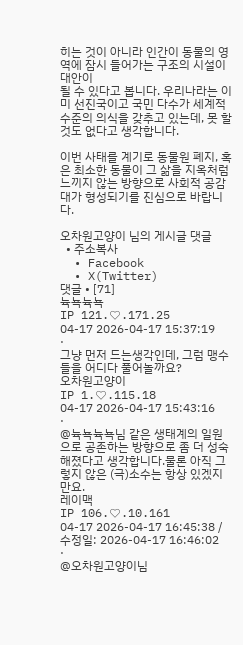히는 것이 아니라 인간이 동물의 영역에 잠시 들어가는 구조의 시설이 대안이
될 수 있다고 봅니다. 우리나라는 이미 선진국이고 국민 다수가 세계적 수준의 의식을 갖추고 있는데, 못 할 것도 없다고 생각합니다.

이번 사태를 계기로 동물원 폐지, 혹은 최소한 동물이 그 삶을 지옥처럼 느끼지 않는 방향으로 사회적 공감대가 형성되기를 진심으로 바랍니다.

오차원고양이 님의 게시글 댓글
  • 주소복사
  • Facebook
  • X(Twitter)
댓글 • [71]
뉵뇩뉵뇩
IP 121.♡.171.25
04-17 2026-04-17 15:37:19
·
그냥 먼저 드는생각인데, 그럼 맹수들을 어디다 풀어놀까요?
오차원고양이
IP 1.♡.115.18
04-17 2026-04-17 15:43:16
·
@뉵뇩뉵뇩님 같은 생태계의 일원으로 공존하는 방향으로 좀 더 성숙해졌다고 생각합니다.물론 아직 그렇지 않은 (극)소수는 항상 있겠지만요.
레이맥
IP 106.♡.10.161
04-17 2026-04-17 16:45:38 / 수정일: 2026-04-17 16:46:02
·
@오차원고양이님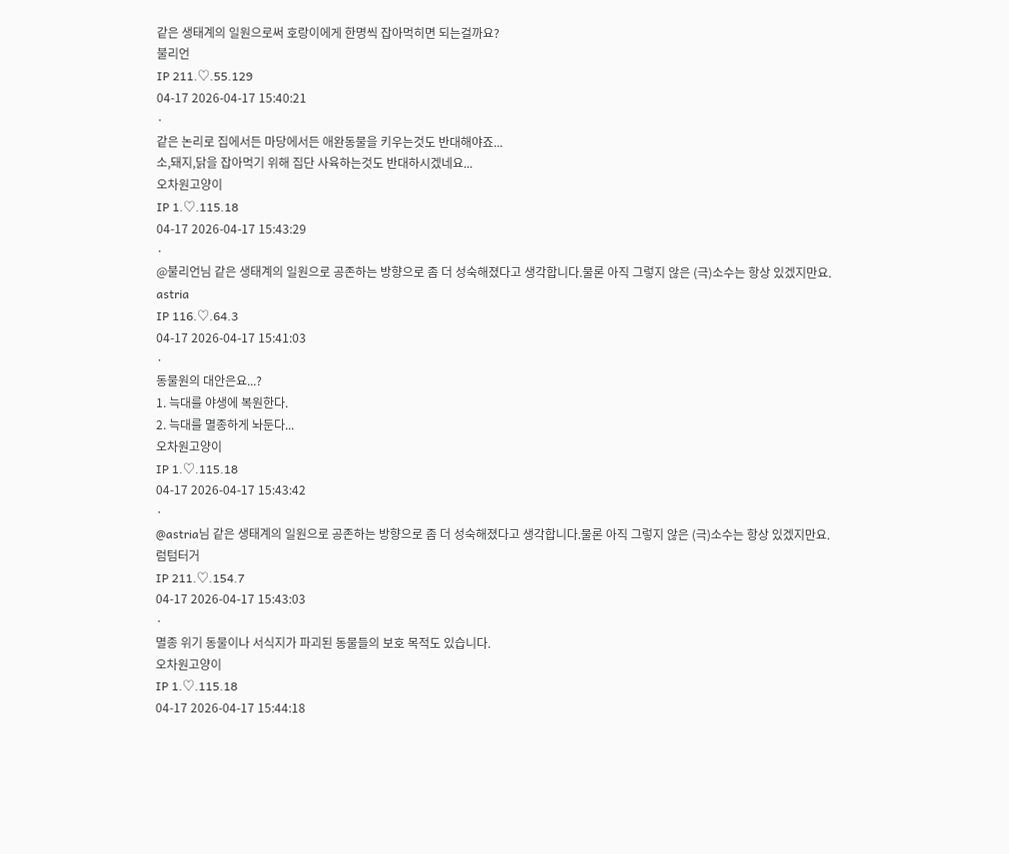같은 생태계의 일원으로써 호랑이에게 한명씩 잡아먹히면 되는걸까요?
불리언
IP 211.♡.55.129
04-17 2026-04-17 15:40:21
·
같은 논리로 집에서든 마당에서든 애완동물을 키우는것도 반대해야죠...
소,돼지,닭을 잡아먹기 위해 집단 사육하는것도 반대하시겠네요...
오차원고양이
IP 1.♡.115.18
04-17 2026-04-17 15:43:29
·
@불리언님 같은 생태계의 일원으로 공존하는 방향으로 좀 더 성숙해졌다고 생각합니다.물론 아직 그렇지 않은 (극)소수는 항상 있겠지만요.
astria
IP 116.♡.64.3
04-17 2026-04-17 15:41:03
·
동물원의 대안은요...?
1. 늑대를 야생에 복원한다.
2. 늑대를 멸종하게 놔둔다...
오차원고양이
IP 1.♡.115.18
04-17 2026-04-17 15:43:42
·
@astria님 같은 생태계의 일원으로 공존하는 방향으로 좀 더 성숙해졌다고 생각합니다.물론 아직 그렇지 않은 (극)소수는 항상 있겠지만요.
럼텀터거
IP 211.♡.154.7
04-17 2026-04-17 15:43:03
·
멸종 위기 동물이나 서식지가 파괴된 동물들의 보호 목적도 있습니다.
오차원고양이
IP 1.♡.115.18
04-17 2026-04-17 15:44:18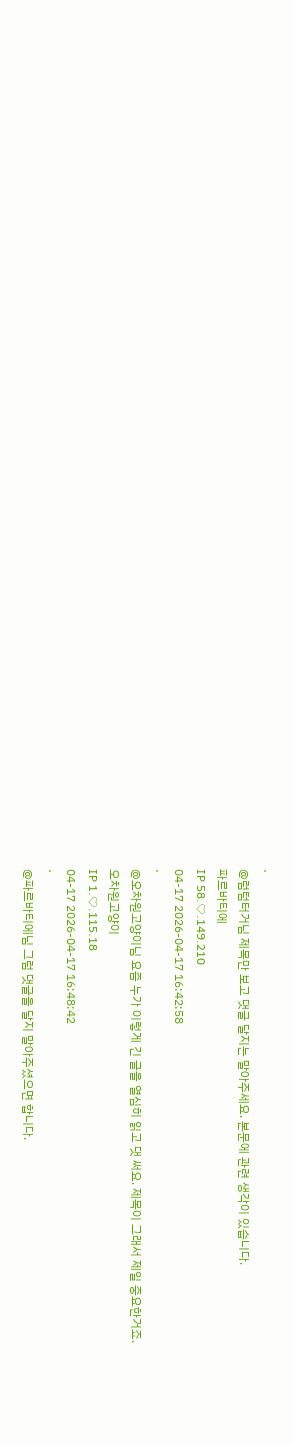·
@럼텀터거님 제목만 보고 댓글 달지는 말아주세요. 본문에 관련 생각이 있습니다.
파르바티에
IP 58.♡.149.210
04-17 2026-04-17 16:42:58
·
@오차원고양이님 요즘 누가 이렇게 긴 글을 열심히 읽고 댓 써요. 제목이 그래서 제일 중요한거죠.
오차원고양이
IP 1.♡.115.18
04-17 2026-04-17 16:48:42
·
@파르바티에님 그럼 댓글을 달지 말아주셨으면 합니다.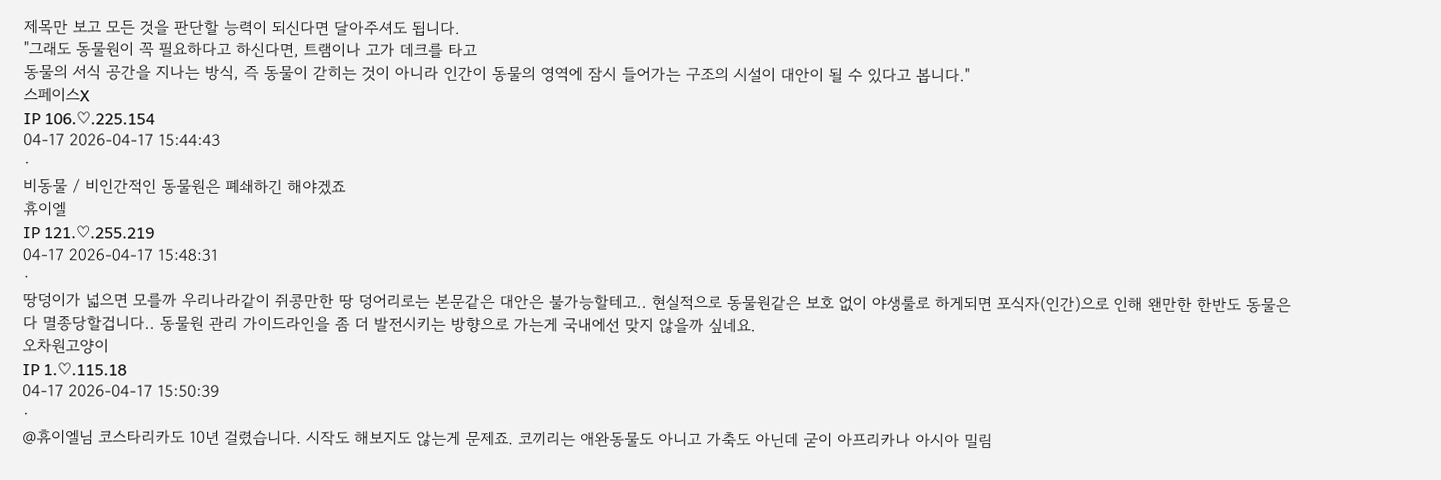제목만 보고 모든 것을 판단할 능력이 되신다면 달아주셔도 됩니다.
"그래도 동물원이 꼭 필요하다고 하신다면, 트램이나 고가 데크를 타고
동물의 서식 공간을 지나는 방식, 즉 동물이 갇히는 것이 아니라 인간이 동물의 영역에 잠시 들어가는 구조의 시설이 대안이 될 수 있다고 봅니다."
스페이스X
IP 106.♡.225.154
04-17 2026-04-17 15:44:43
·
비동물 / 비인간적인 동물원은 폐쇄하긴 해야겠죠
휴이엘
IP 121.♡.255.219
04-17 2026-04-17 15:48:31
·
땅덩이가 넓으면 모를까 우리나라같이 쥐콩만한 땅 덩어리로는 본문같은 대안은 불가능할테고.. 현실적으로 동물원같은 보호 없이 야생룰로 하게되면 포식자(인간)으로 인해 왠만한 한반도 동물은 다 멸종당할겁니다.. 동물원 관리 가이드라인을 좀 더 발전시키는 방향으로 가는게 국내에선 맞지 않을까 싶네요.
오차원고양이
IP 1.♡.115.18
04-17 2026-04-17 15:50:39
·
@휴이엘님 코스타리카도 10년 걸렸습니다. 시작도 해보지도 않는게 문제죠. 코끼리는 애완동물도 아니고 가축도 아닌데 굳이 아프리카나 아시아 밀림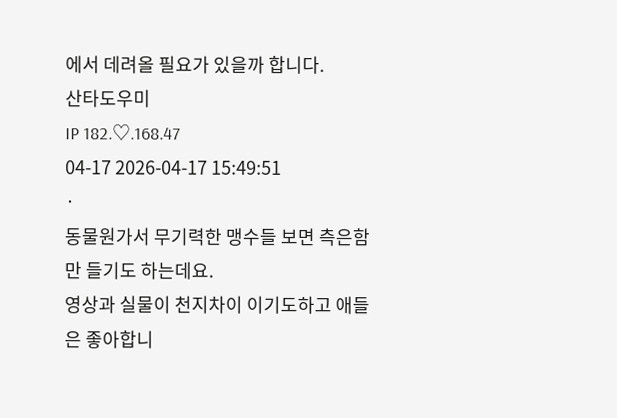에서 데려올 필요가 있을까 합니다.
산타도우미
IP 182.♡.168.47
04-17 2026-04-17 15:49:51
·
동물원가서 무기력한 맹수들 보면 측은함만 들기도 하는데요.
영상과 실물이 천지차이 이기도하고 애들은 좋아합니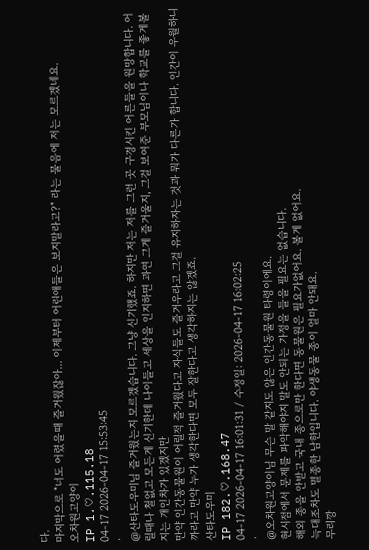다.
마지막으로 "너도 어렸을때 즐거웠잖아... 이제부터 어린애들은 보지말라고?" 라는 물음에 저는 모르겠네요.
오차원고양이
IP 1.♡.115.18
04-17 2026-04-17 15:53:45
·
@산타도우미님 즐거웠는지 모르겠습니다. 그냥 신기했죠. 하지만 저는 저를 그런 곳 구경시킨 어른들을 원망합니다. 어릴때나 철없고 모든게 신기한데 나이들고 세상을 인지하면 과연 그게 즐거울지, 그걸 보여준 부모님이나 학교를 좋게볼지는 개인차가 있겠지만
만약 인간동물원이 어릴적 즐거웠다고 자식들도 즐거우라고 그걸 유지하자는 것과 뭐가 다른가 합니다. 인간이 우월하니까라고 만약 누가 생각한다면 모두 잘한다고 생각하지는 않겠죠.
산타도우미
IP 182.♡.168.47
04-17 2026-04-17 16:01:31 / 수정일: 2026-04-17 16:02:25
·
@오차원고양이님 무슨 말 같지도 않은 인간동물원 타령이에요.
현시점에서 문제를 파악해야지 말도 안되는 가정을 들을 필요는 없습니다.
해외 종을 안받고 국내 종으로만 한다면 동물원은 필요가없어요. 볼게 없어요.
늑대조차도 멸종한 남한입니다. 야생동물 종이 얼마 안돼요.
무리깡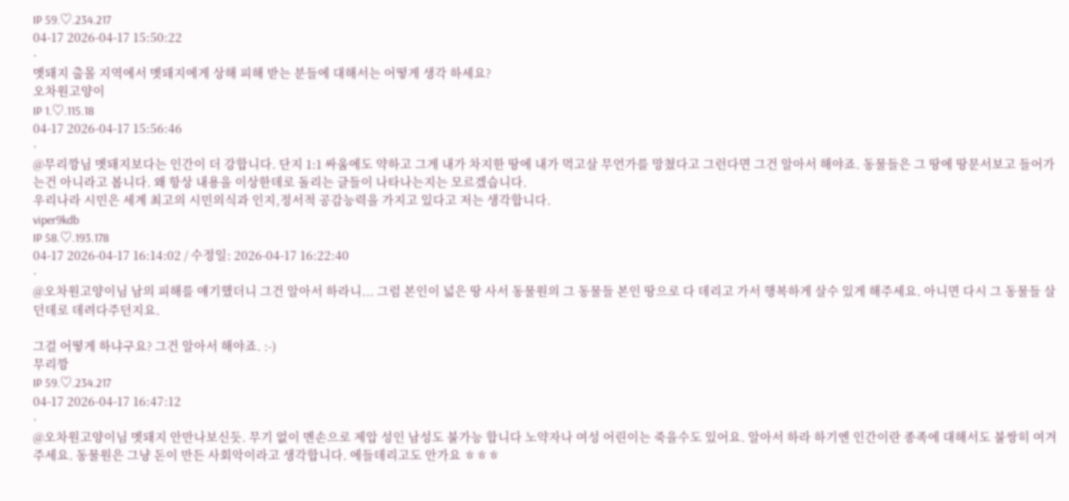IP 59.♡.234.217
04-17 2026-04-17 15:50:22
·
멧돼지 출몰 지역에서 멧돼지에게 상해 피해 받는 분들에 대해서는 어떻게 생각 하세요?
오차원고양이
IP 1.♡.115.18
04-17 2026-04-17 15:56:46
·
@무리깡님 멧돼지보다는 인간이 더 강합니다. 단지 1:1 싸움에도 약하고 그게 내가 차지한 땅에 내가 먹고살 무언가를 망쳤다고 그런다면 그건 알아서 해야죠. 동물들은 그 땅에 땅문서보고 들어가는건 아니라고 봅니다. 왜 항상 내용을 이상한데로 돌리는 글들이 나타나는지는 모르겠습니다.
우리나라 시민은 세계 최고의 시민의식과 인지,정서적 공감능력을 가지고 있다고 저는 생각합니다.
viper9kdb
IP 58.♡.193.178
04-17 2026-04-17 16:14:02 / 수정일: 2026-04-17 16:22:40
·
@오차원고양이님 남의 피해를 얘기했더니 그건 알아서 하라니... 그럼 본인이 넓은 땅 사서 동물원의 그 동물들 본인 땅으로 다 데리고 가서 행복하게 살수 있게 해주세요. 아니면 다시 그 동물들 살던데로 데려다주던지요.

그걸 어떻게 하냐구요? 그건 알아서 해야죠. :-)
무리깡
IP 59.♡.234.217
04-17 2026-04-17 16:47:12
·
@오차원고양이님 멧돼지 안만나보신듯. 무기 없이 멘손으로 제압 성인 남성도 불가능 합니다 노약자나 여성 어린이는 죽을수도 있어요. 알아서 하라 하기엔 인간이란 종족에 대해서도 불쌍히 여겨 주세요. 동물원은 그냥 돈이 만든 사회악이라고 생각합니다. 에들데리고도 안가요 ㅎㅎㅎ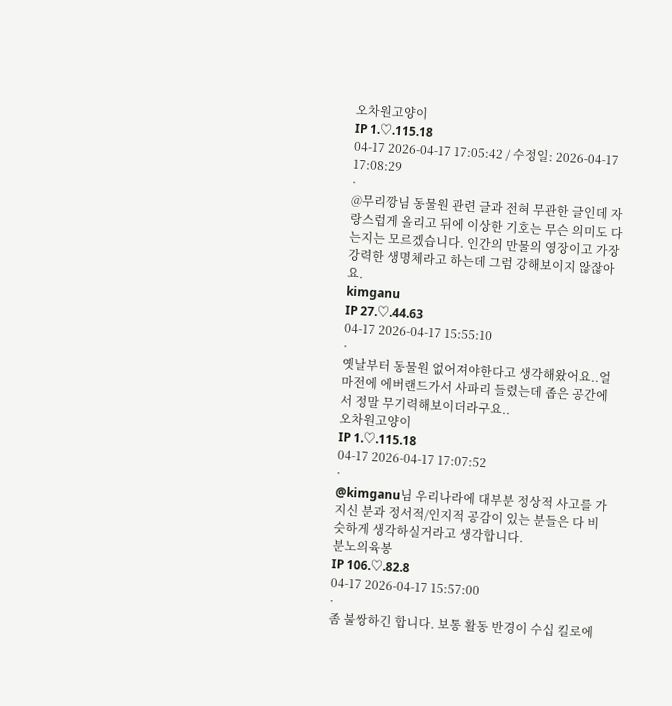오차원고양이
IP 1.♡.115.18
04-17 2026-04-17 17:05:42 / 수정일: 2026-04-17 17:08:29
·
@무리깡님 동물원 관련 글과 전혀 무관한 글인데 자랑스럽게 올리고 뒤에 이상한 기호는 무슨 의미도 다는지는 모르겠습니다. 인간의 만물의 영장이고 가장 강력한 생명체라고 하는데 그럼 강해보이지 않잖아요.
kimganu
IP 27.♡.44.63
04-17 2026-04-17 15:55:10
·
옛날부터 동물원 없어져야한다고 생각해왔어요..얼마전에 에버랜드가서 사파리 들렸는데 좁은 공간에서 정말 무기력해보이더라구요..
오차원고양이
IP 1.♡.115.18
04-17 2026-04-17 17:07:52
·
@kimganu님 우리나라에 대부분 정상적 사고를 가지신 분과 정서적/인지적 공감이 있는 분들은 다 비슷하게 생각하실거라고 생각합니다.
분노의육봉
IP 106.♡.82.8
04-17 2026-04-17 15:57:00
·
좀 불쌍하긴 합니다. 보통 활동 반경이 수십 킬로에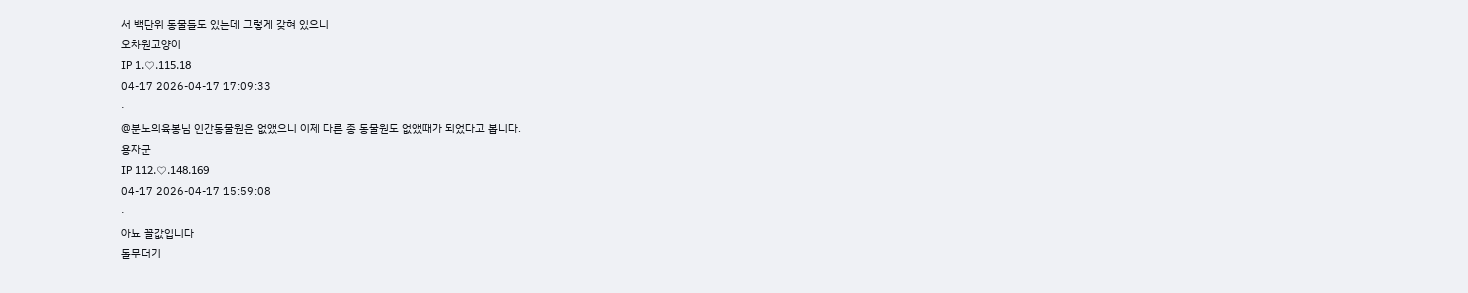서 백단위 동물들도 있는데 그렇게 갖혀 있으니
오차원고양이
IP 1.♡.115.18
04-17 2026-04-17 17:09:33
·
@분노의육봉님 인간동물원은 없앴으니 이제 다른 종 동물원도 없앴때가 되었다고 봅니다.
용자군
IP 112.♡.148.169
04-17 2026-04-17 15:59:08
·
아뇨 꼴값입니다
돌무더기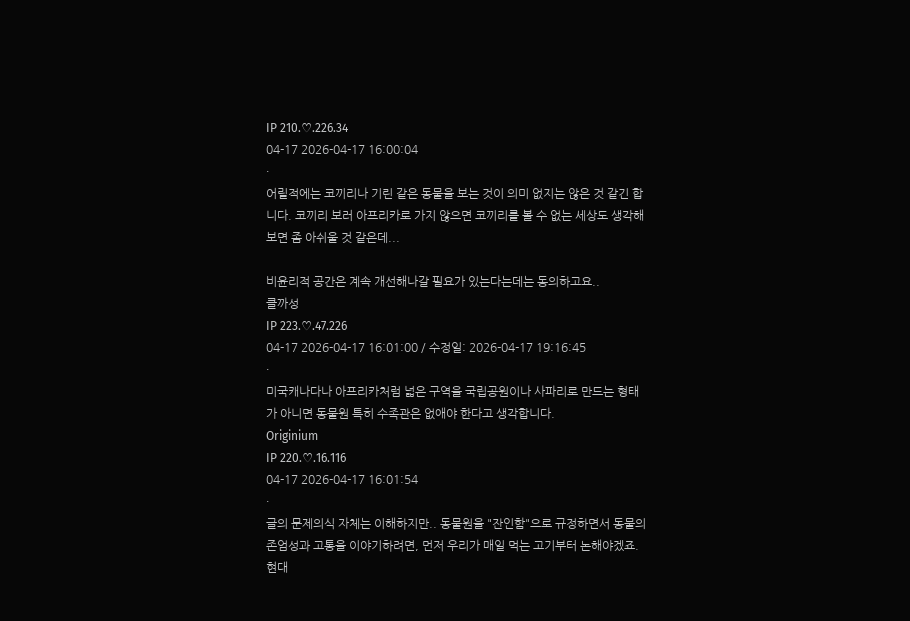IP 210.♡.226.34
04-17 2026-04-17 16:00:04
·
어릴적에는 코끼리나 기린 같은 동물을 보는 것이 의미 없지는 않은 것 같긴 합니다. 코끼리 보러 아프리카로 가지 않으면 코끼리를 볼 수 없는 세상도 생각해보면 좀 아쉬울 것 같은데...

비윤리적 공간은 계속 개선해나갈 필요가 있는다는데는 동의하고요..
클까성
IP 223.♡.47.226
04-17 2026-04-17 16:01:00 / 수정일: 2026-04-17 19:16:45
·
미국캐나다나 아프리카처럼 넓은 구역을 국립공원이나 사파리로 만드는 형태가 아니면 동물원 특히 수족관은 없애야 한다고 생각합니다.
Originium
IP 220.♡.16.116
04-17 2026-04-17 16:01:54
·
글의 문제의식 자체는 이해하지만.. 동물원을 "잔인함"으로 규정하면서 동물의 존엄성과 고통을 이야기하려면, 먼저 우리가 매일 먹는 고기부터 논해야겠죠.
현대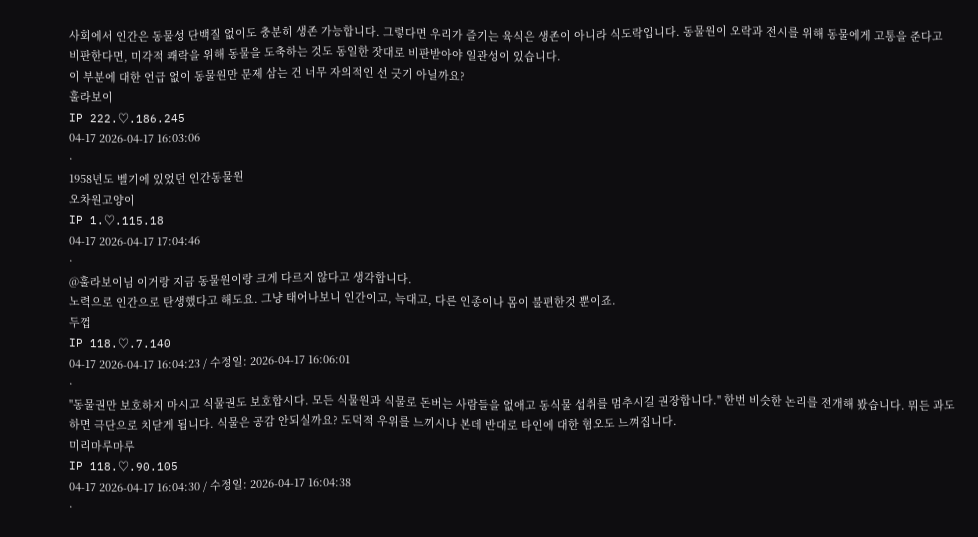사회에서 인간은 동물성 단백질 없이도 충분히 생존 가능합니다. 그렇다면 우리가 즐기는 육식은 생존이 아니라 식도락입니다. 동물원이 오락과 전시를 위해 동물에게 고통을 준다고 비판한다면, 미각적 쾌락을 위해 동물을 도축하는 것도 동일한 잣대로 비판받아야 일관성이 있습니다.
이 부분에 대한 언급 없이 동물원만 문제 삼는 건 너무 자의적인 선 긋기 아닐까요?
훌라보이
IP 222.♡.186.245
04-17 2026-04-17 16:03:06
·
1958년도 벨기에 있었던 인간동물원
오차원고양이
IP 1.♡.115.18
04-17 2026-04-17 17:04:46
·
@훌라보이님 이거랑 지금 동물원이랑 크게 다르지 않다고 생각합니다.
노력으로 인간으로 탄생했다고 해도요. 그냥 태어나보니 인간이고, 늑대고, 다른 인종이나 몸이 불편한것 뿐이죠.
두껍
IP 118.♡.7.140
04-17 2026-04-17 16:04:23 / 수정일: 2026-04-17 16:06:01
·
"동물권만 보호하지 마시고 식물권도 보호합시다. 모든 식물원과 식물로 돈버는 사람들을 없애고 동식물 섭취를 멈추시길 권장합니다." 한번 비슷한 논리를 전개해 봤습니다. 뭐든 과도하면 극단으로 치닫게 됩니다. 식물은 공감 안되실까요? 도덕적 우위를 느끼시나 본데 반대로 타인에 대한 혐오도 느껴집니다.
미리마루마루
IP 118.♡.90.105
04-17 2026-04-17 16:04:30 / 수정일: 2026-04-17 16:04:38
·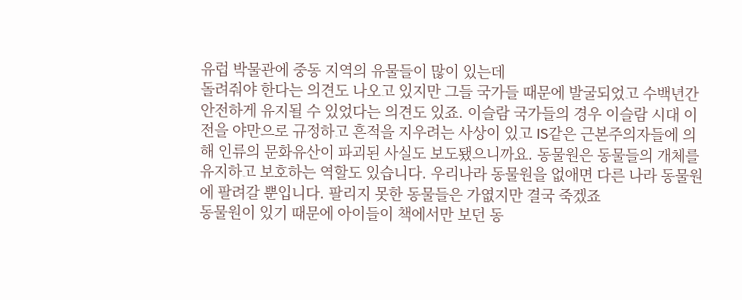유럽 박물관에 중동 지역의 유물들이 많이 있는데
돌려줘야 한다는 의견도 나오고 있지만 그들 국가들 때문에 발굴되었고 수백년간 안전하게 유지될 수 있었다는 의견도 있죠. 이슬람 국가들의 경우 이슬람 시대 이전을 야만으로 규정하고 흔적을 지우려는 사상이 있고 IS같은 근본주의자들에 의해 인류의 문화유산이 파괴된 사실도 보도됐으니까요. 동물원은 동물들의 개체를 유지하고 보호하는 역할도 있습니다. 우리나라 동물원을 없애면 다른 나라 동물원에 팔려갈 뿐입니다. 팔리지 못한 동물들은 가엾지만 결국 죽겠죠
동물원이 있기 때문에 아이들이 책에서만 보던 동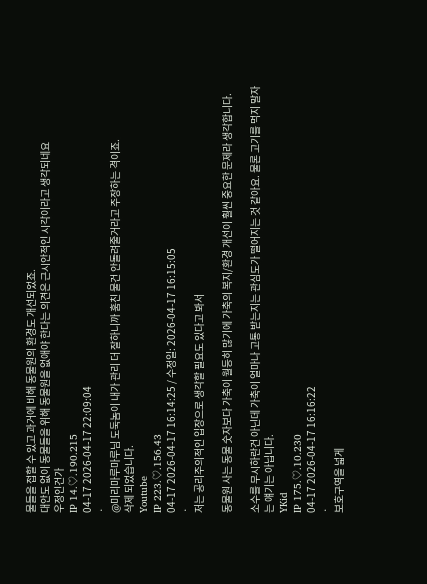물들을 접할 수 있고 과거에 비해 동물원의 환경도 개선되었죠.
대안도 없이 동물들을 위해 동물원을 없애야 한다는 의견은 근시안적인 시각이라고 생각되네요
우정인건가
IP 14.♡.190.215
04-17 2026-04-17 22:09:04
·
@미리마루마루님 도둑놈이 내가 관리 더 잘하니까 훔친 물건 안돌려줄거라고 주장하는 격이죠.
삭제 되었습니다.
Youtube
IP 223.♡.156.43
04-17 2026-04-17 16:14:25 / 수정일: 2026-04-17 16:15:05
·
저는 공리주의적인 입장으로 생각할 필요도 있다고 봐서

동물원 사는 동물 숫자보다 가축이 월등히 많기에 가축의 복지/환경 개선이 훨씬 중요한 문제라 생각합니다.

소수를 무시하란건 아닌데 가축이 얼마나 고통 받는지는 관심도가 떨어지는 것 같아요. 물론 고기를 먹지 말자는 얘기는 아닙니다.
YKid
IP 175.♡.10.230
04-17 2026-04-17 16:16:22
·
보호구역을 넓게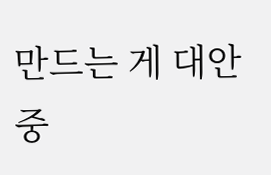만드는 게 대안 중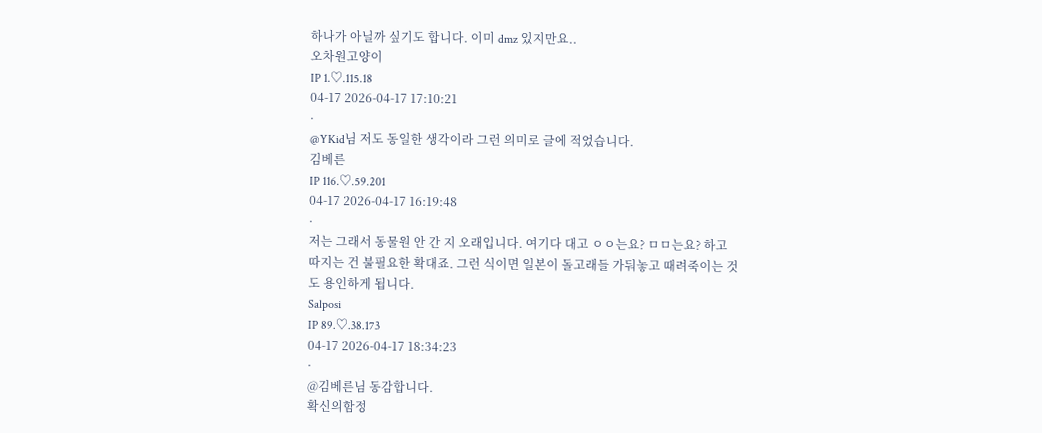하나가 아닐까 싶기도 합니다. 이미 dmz 있지만요..
오차원고양이
IP 1.♡.115.18
04-17 2026-04-17 17:10:21
·
@YKid님 저도 동일한 생각이라 그런 의미로 글에 적었습니다.
김베른
IP 116.♡.59.201
04-17 2026-04-17 16:19:48
·
저는 그래서 동물원 안 간 지 오래입니다. 여기다 대고 ㅇㅇ는요? ㅁㅁ는요? 하고 따지는 건 불필요한 확대죠. 그런 식이면 일본이 돌고래들 가둬놓고 때려죽이는 것도 용인하게 됩니다.
Salposi
IP 89.♡.38.173
04-17 2026-04-17 18:34:23
·
@김베른님 동감합니다.
확신의함정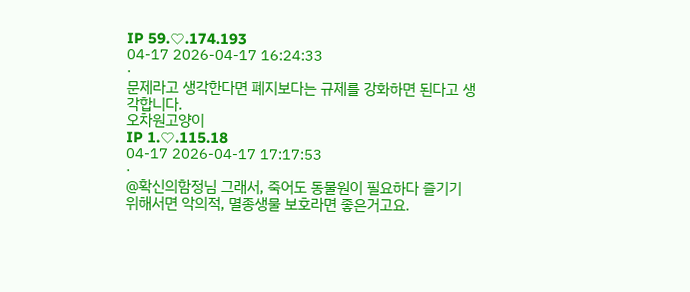IP 59.♡.174.193
04-17 2026-04-17 16:24:33
·
문제라고 생각한다면 폐지보다는 규제를 강화하면 된다고 생각합니다.
오차원고양이
IP 1.♡.115.18
04-17 2026-04-17 17:17:53
·
@확신의함정님 그래서, 죽어도 동물원이 필요하다 즐기기 위해서면 악의적, 멸종생물 보호라면 좋은거고요.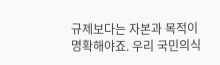규제보다는 자본과 목적이 명확해야죠. 우리 국민의식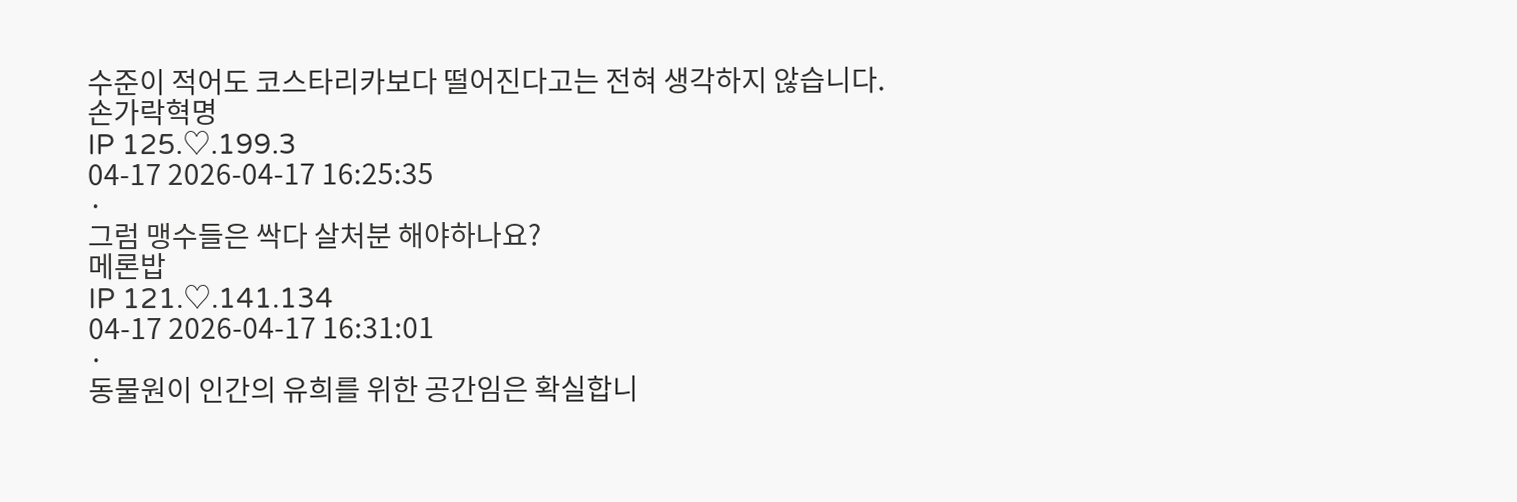수준이 적어도 코스타리카보다 떨어진다고는 전혀 생각하지 않습니다.
손가락혁명
IP 125.♡.199.3
04-17 2026-04-17 16:25:35
·
그럼 맹수들은 싹다 살처분 해야하나요?
메론밥
IP 121.♡.141.134
04-17 2026-04-17 16:31:01
·
동물원이 인간의 유희를 위한 공간임은 확실합니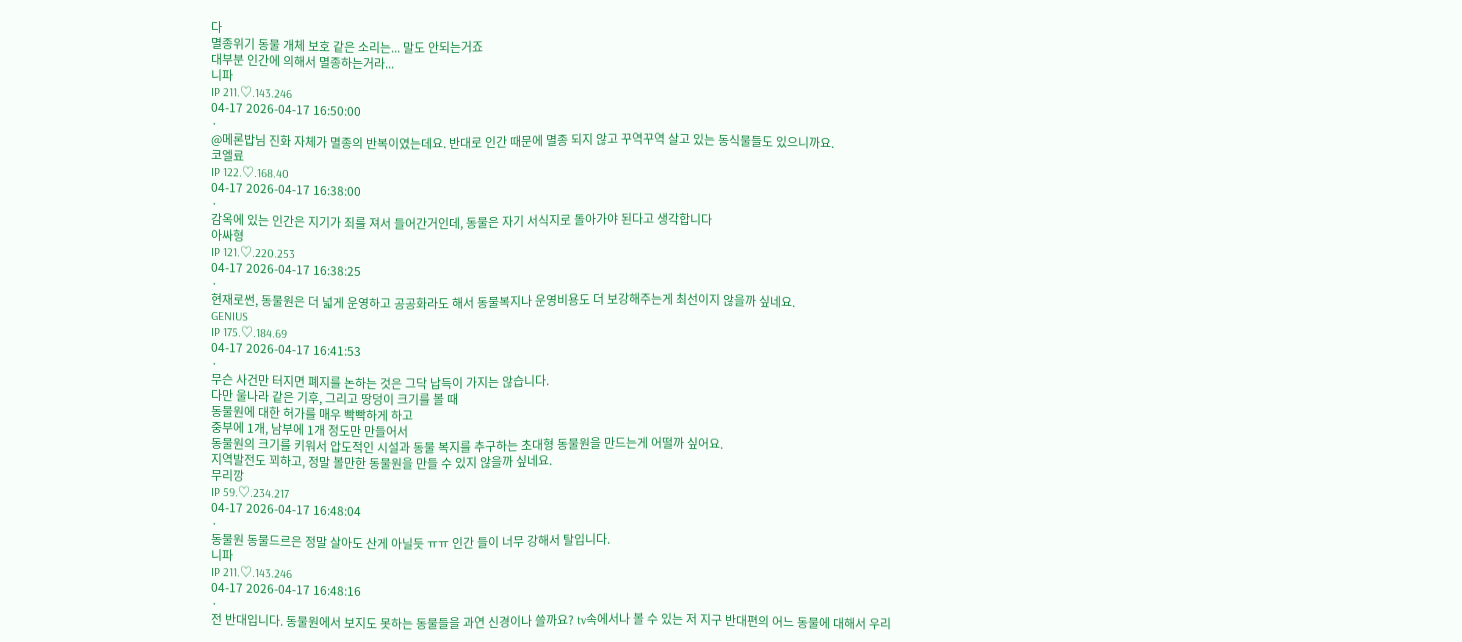다
멸종위기 동물 개체 보호 같은 소리는... 말도 안되는거죠
대부분 인간에 의해서 멸종하는거라...
니파
IP 211.♡.143.246
04-17 2026-04-17 16:50:00
·
@메론밥님 진화 자체가 멸종의 반복이였는데요. 반대로 인간 때문에 멸종 되지 않고 꾸역꾸역 살고 있는 동식물들도 있으니까요.
코엘료
IP 122.♡.168.40
04-17 2026-04-17 16:38:00
·
감옥에 있는 인간은 지기가 죄를 져서 들어간거인데, 동물은 자기 서식지로 돌아가야 된다고 생각합니다
아싸형
IP 121.♡.220.253
04-17 2026-04-17 16:38:25
·
현재로썬, 동물원은 더 넓게 운영하고 공공화라도 해서 동물복지나 운영비용도 더 보강해주는게 최선이지 않을까 싶네요.
GENIUS
IP 175.♡.184.69
04-17 2026-04-17 16:41:53
·
무슨 사건만 터지면 폐지를 논하는 것은 그닥 납득이 가지는 않습니다.
다만 울나라 같은 기후, 그리고 땅덩이 크기를 볼 때
동물원에 대한 허가를 매우 빡빡하게 하고
중부에 1개, 남부에 1개 정도만 만들어서
동물원의 크기를 키워서 압도적인 시설과 동물 복지를 추구하는 초대형 동물원을 만드는게 어떨까 싶어요.
지역발전도 꾀하고, 정말 볼만한 동물원을 만들 수 있지 않을까 싶네요.
무리깡
IP 59.♡.234.217
04-17 2026-04-17 16:48:04
·
동물원 동물드르은 정말 살아도 산게 아닐듯 ㅠㅠ 인간 들이 너무 강해서 탈입니다.
니파
IP 211.♡.143.246
04-17 2026-04-17 16:48:16
·
전 반대입니다. 동물원에서 보지도 못하는 동물들을 과연 신경이나 쓸까요? tv속에서나 볼 수 있는 저 지구 반대편의 어느 동물에 대해서 우리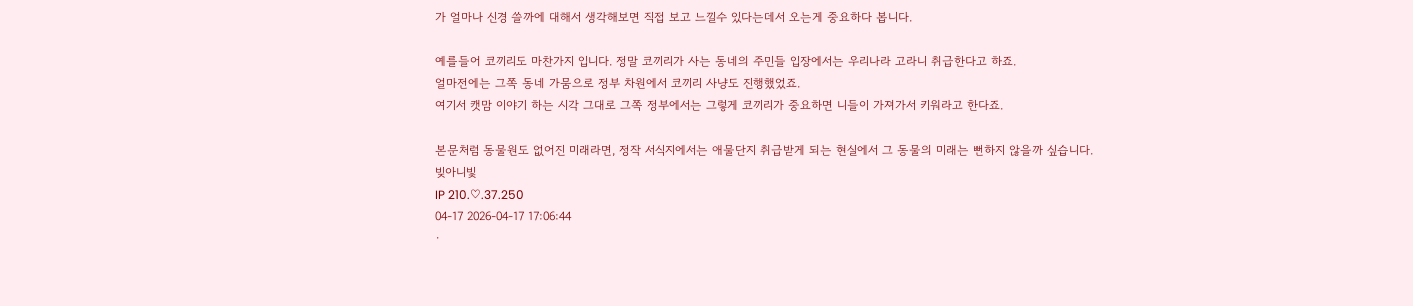가 얼마나 신경 쓸까에 대해서 생각해보면 직접 보고 느낄수 있다는데서 오는게 중요하다 봅니다.

예를들어 코끼리도 마찬가지 입니다. 정말 코끼리가 사는 동네의 주민들 입장에서는 우리나라 고라니 취급한다고 하죠.
얼마전에는 그쪽 동네 가뭄으로 정부 차원에서 코끼리 사냥도 진행했었죠.
여기서 캣맘 이야기 하는 시각 그대로 그쪽 정부에서는 그렇게 코끼리가 중요하면 니들이 가져가서 키워라고 한다죠.

본문처럼 동물원도 없어진 미래라면, 정작 서식지에서는 애물단지 취급받게 되는 현실에서 그 동물의 미래는 뻔하지 않을까 싶습니다.
빚아니빛
IP 210.♡.37.250
04-17 2026-04-17 17:06:44
·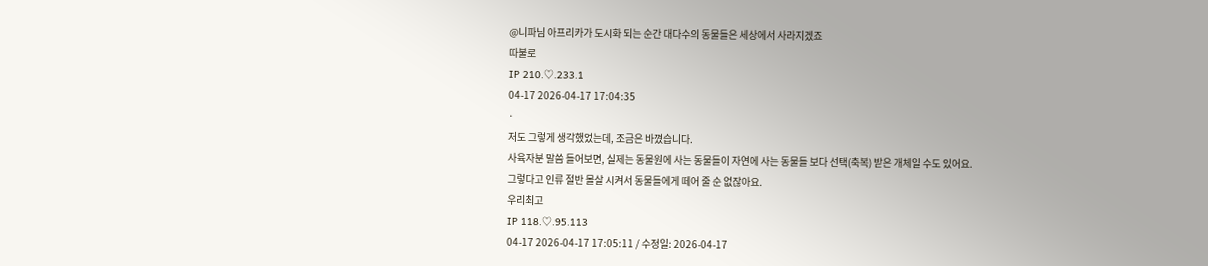@니파님 아프리카가 도시화 되는 순간 대다수의 동물들은 세상에서 사라지겠죠
따불로
IP 210.♡.233.1
04-17 2026-04-17 17:04:35
·
저도 그렇게 생각했었는데, 조금은 바꼈습니다.
사육자분 말씀 들어보면, 실제는 동물원에 사는 동물들이 자연에 사는 동물들 보다 선택(축복) 받은 개체일 수도 있어요.
그렇다고 인류 절반 몰살 시켜서 동물들에게 떼어 줄 순 없잖아요.
우리최고
IP 118.♡.95.113
04-17 2026-04-17 17:05:11 / 수정일: 2026-04-17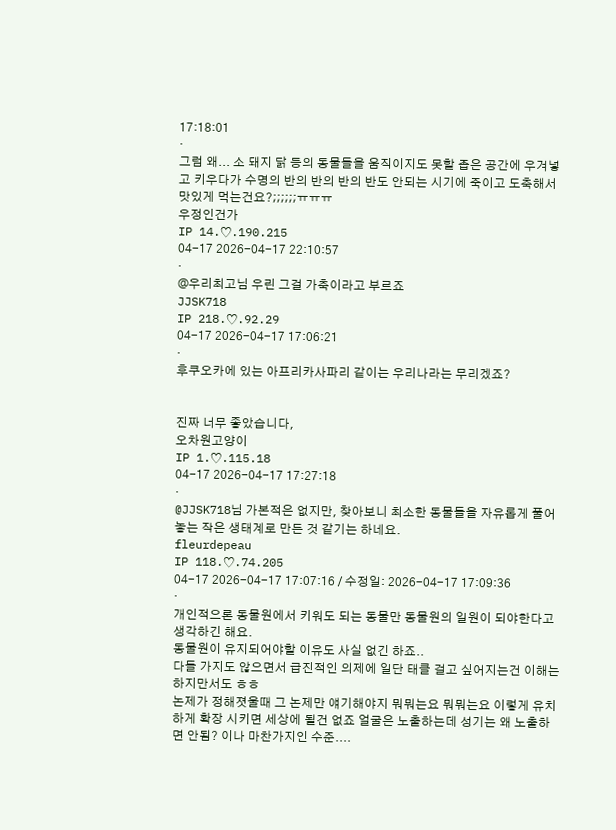17:18:01
·
그럼 왜... 소 돼지 닭 등의 동물들을 움직이지도 못할 좁은 공간에 우겨넣고 키우다가 수명의 반의 반의 반의 반도 안되는 시기에 죽이고 도축해서 맛있게 먹는건요?;;;;;;ㅠㅠㅠ
우정인건가
IP 14.♡.190.215
04-17 2026-04-17 22:10:57
·
@우리최고님 우린 그걸 가축이라고 부르죠
JJSK718
IP 218.♡.92.29
04-17 2026-04-17 17:06:21
·
후쿠오카에 있는 아프리카사파리 같이는 우리나라는 무리겠죠?


진짜 너무 좋았습니다,
오차원고양이
IP 1.♡.115.18
04-17 2026-04-17 17:27:18
·
@JJSK718님 가본적은 없지만, 찾아보니 최소한 동물들을 자유롭게 풀어놓는 작은 생태계로 만든 것 같기는 하네요.
fleurdepeau
IP 118.♡.74.205
04-17 2026-04-17 17:07:16 / 수정일: 2026-04-17 17:09:36
·
개인적으론 동물원에서 키워도 되는 동물만 동물원의 일원이 되야한다고 생각하긴 해요.
동물원이 유지되어야할 이유도 사실 없긴 하죠..
다들 가지도 않으면서 급진적인 의제에 일단 태클 걸고 싶어지는건 이해는 하지만서도 ㅎㅎ
논제가 정해졋울때 그 논제만 얘기해야지 뭐뭐는요 뭐뭐는요 이렇게 유치하게 확장 시키면 세상에 될건 없죠 얼굴은 노출하는데 성기는 왜 노출하면 안됨? 이나 마찬가지인 수준....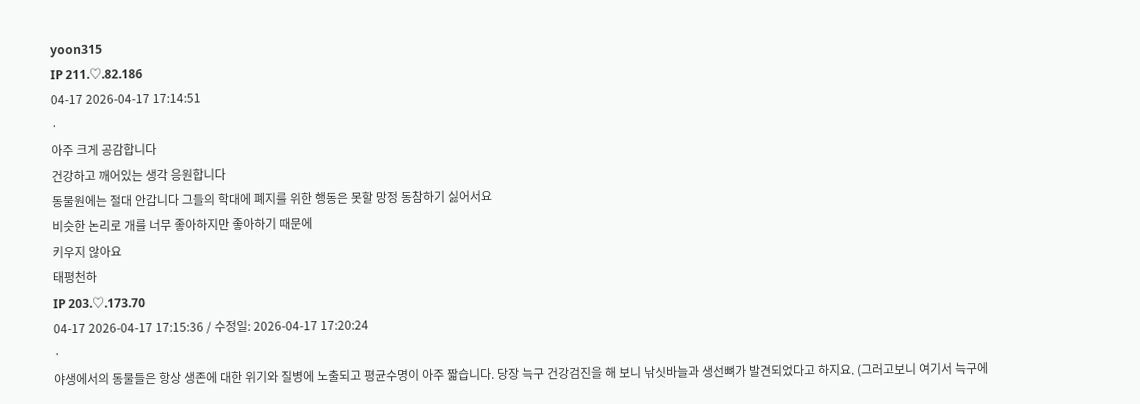yoon315
IP 211.♡.82.186
04-17 2026-04-17 17:14:51
·
아주 크게 공감합니다
건강하고 깨어있는 생각 응원합니다
동물원에는 절대 안갑니다 그들의 학대에 폐지를 위한 행동은 못할 망정 동참하기 싫어서요
비슷한 논리로 개를 너무 좋아하지만 좋아하기 때문에
키우지 않아요
태평천하
IP 203.♡.173.70
04-17 2026-04-17 17:15:36 / 수정일: 2026-04-17 17:20:24
·
야생에서의 동물들은 항상 생존에 대한 위기와 질병에 노출되고 평균수명이 아주 짧습니다. 당장 늑구 건강검진을 해 보니 낚싯바늘과 생선뼈가 발견되었다고 하지요. (그러고보니 여기서 늑구에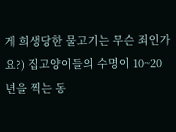게 희생당한 물고기는 무슨 죄인가요?) 집고양이들의 수명이 10~20년을 찍는 동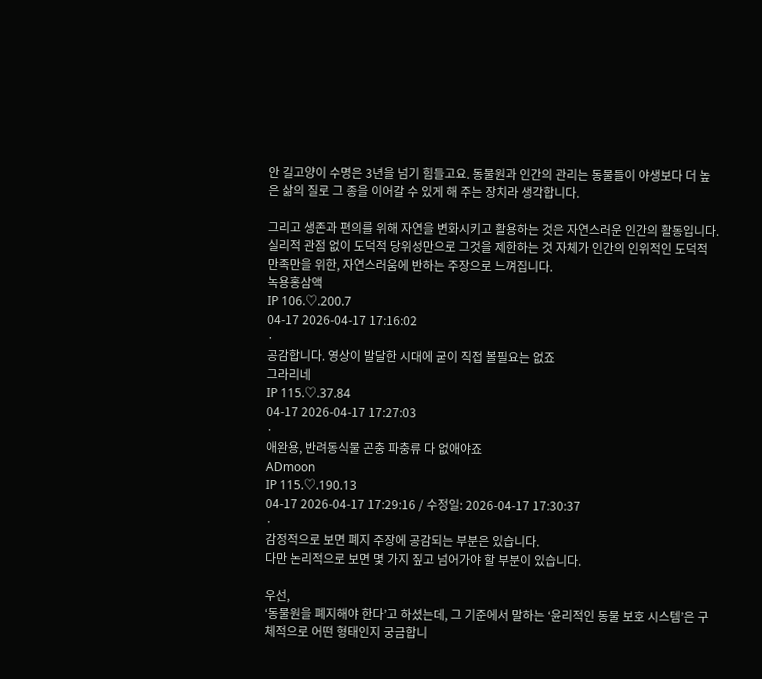안 길고양이 수명은 3년을 넘기 힘들고요. 동물원과 인간의 관리는 동물들이 야생보다 더 높은 삶의 질로 그 종을 이어갈 수 있게 해 주는 장치라 생각합니다.

그리고 생존과 편의를 위해 자연을 변화시키고 활용하는 것은 자연스러운 인간의 활동입니다. 실리적 관점 없이 도덕적 당위성만으로 그것을 제한하는 것 자체가 인간의 인위적인 도덕적 만족만을 위한, 자연스러움에 반하는 주장으로 느껴집니다.
녹용홍삼액
IP 106.♡.200.7
04-17 2026-04-17 17:16:02
·
공감합니다. 영상이 발달한 시대에 굳이 직접 볼필요는 없죠
그라리네
IP 115.♡.37.84
04-17 2026-04-17 17:27:03
·
애완용, 반려동식물 곤충 파충류 다 없애야죠
ADmoon
IP 115.♡.190.13
04-17 2026-04-17 17:29:16 / 수정일: 2026-04-17 17:30:37
·
감정적으로 보면 폐지 주장에 공감되는 부분은 있습니다.
다만 논리적으로 보면 몇 가지 짚고 넘어가야 할 부분이 있습니다.

우선,
‘동물원을 폐지해야 한다’고 하셨는데, 그 기준에서 말하는 ‘윤리적인 동물 보호 시스템’은 구체적으로 어떤 형태인지 궁금합니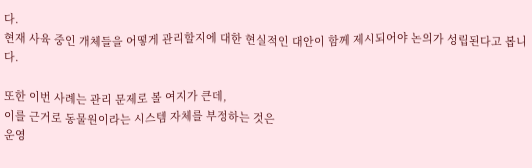다.
현재 사육 중인 개체들을 어떻게 관리할지에 대한 현실적인 대안이 함께 제시되어야 논의가 성립된다고 봅니다.

또한 이번 사례는 관리 문제로 볼 여지가 큰데,
이를 근거로 동물원이라는 시스템 자체를 부정하는 것은
운영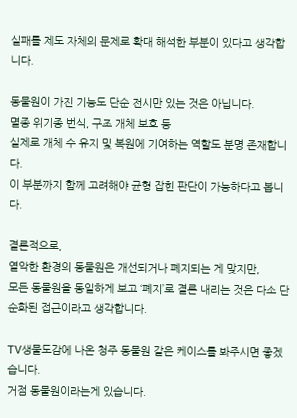실패를 제도 자체의 문제로 확대 해석한 부분이 있다고 생각합니다.

동물원이 가진 기능도 단순 전시만 있는 것은 아닙니다.
멸종 위기종 번식, 구조 개체 보호 등
실제로 개체 수 유지 및 복원에 기여하는 역할도 분명 존재합니다.
이 부분까지 함께 고려해야 균형 잡힌 판단이 가능하다고 봅니다.

결론적으로,
열악한 환경의 동물원은 개선되거나 폐지되는 게 맞지만,
모든 동물원을 동일하게 보고 ‘폐지’로 결론 내리는 것은 다소 단순화된 접근이라고 생각합니다.

TV생물도감에 나온 청주 동물원 같은 케이스를 봐주시면 좋겠습니다.
거점 동물원이라는게 있습니다.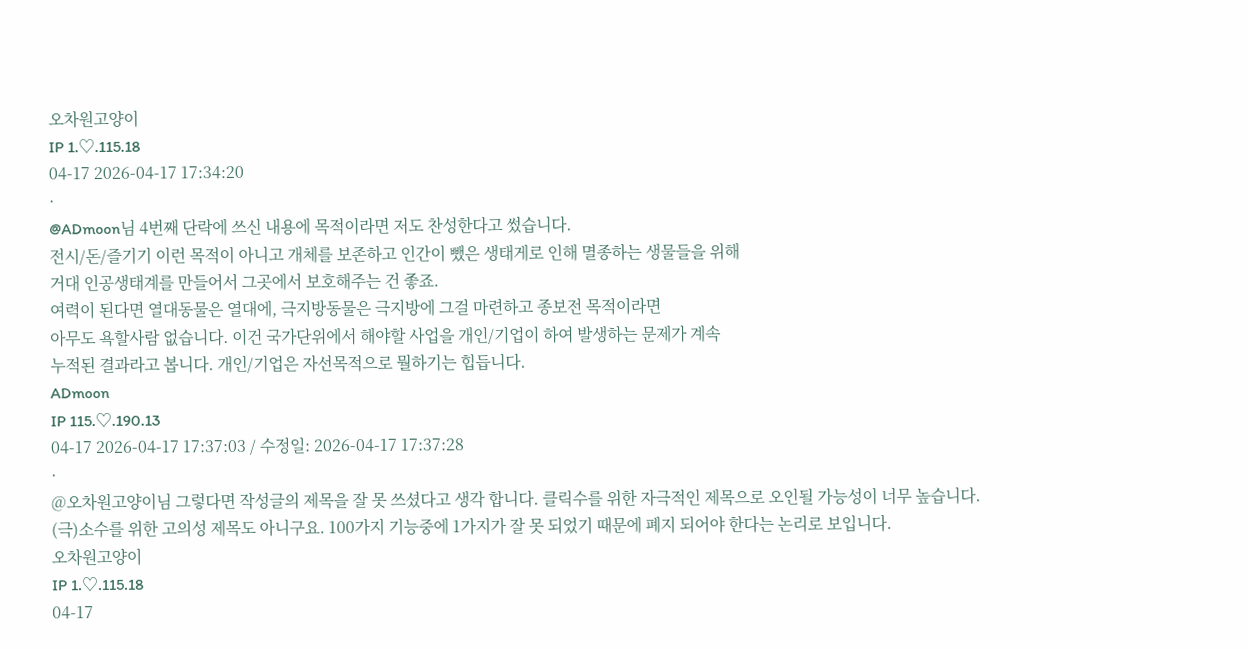오차원고양이
IP 1.♡.115.18
04-17 2026-04-17 17:34:20
·
@ADmoon님 4번째 단락에 쓰신 내용에 목적이라면 저도 찬성한다고 썼습니다.
전시/돈/즐기기 이런 목적이 아니고 개체를 보존하고 인간이 뺐은 생태게로 인해 멸종하는 생물들을 위해
거대 인공생태계를 만들어서 그곳에서 보호해주는 건 좋죠.
여력이 된다면 열대동물은 열대에, 극지방동물은 극지방에 그걸 마련하고 종보전 목적이라면
아무도 욕할사람 없습니다. 이건 국가단위에서 해야할 사업을 개인/기업이 하여 발생하는 문제가 계속
누적된 결과라고 봅니다. 개인/기업은 자선목적으로 뭘하기는 힙듭니다.
ADmoon
IP 115.♡.190.13
04-17 2026-04-17 17:37:03 / 수정일: 2026-04-17 17:37:28
·
@오차원고양이님 그렇다면 작성글의 제목을 잘 못 쓰셨다고 생각 합니다. 클릭수를 위한 자극적인 제목으로 오인될 가능성이 너무 높습니다. (극)소수를 위한 고의성 제목도 아니구요. 100가지 기능중에 1가지가 잘 못 되었기 때문에 폐지 되어야 한다는 논리로 보입니다.
오차원고양이
IP 1.♡.115.18
04-17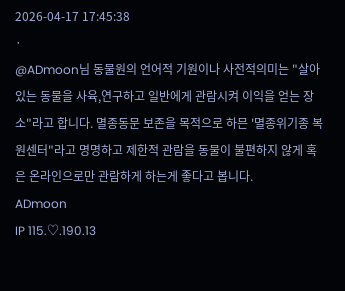2026-04-17 17:45:38
·
@ADmoon님 동물원의 언어적 기원이나 사전적의미는 "살아있는 동물을 사육,연구하고 일반에게 관람시켜 이익을 얻는 장소"라고 합니다. 멸종동문 보존을 목적으로 하믄 '멸종위기종 복원센터"라고 명명하고 제한적 관람을 동물이 불편하지 않게 혹은 온라인으로만 관람하게 하는게 좋다고 봅니다.
ADmoon
IP 115.♡.190.13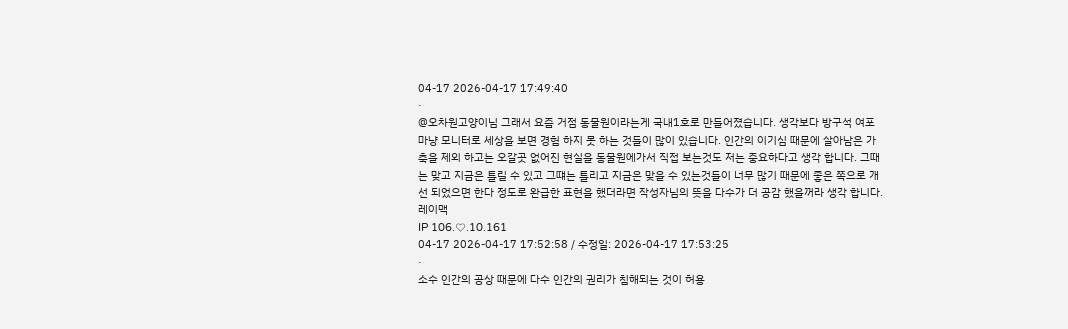04-17 2026-04-17 17:49:40
·
@오차원고양이님 그래서 요즘 거점 동물원이라는게 국내1호로 만들어졌습니다. 생각보다 방구석 여포마냥 모니터로 세상을 보면 경험 하지 못 하는 것들이 많이 있습니다. 인간의 이기심 때문에 살아남은 가축을 제외 하고는 오갈곳 없어진 현실을 동물원에가서 직접 보는것도 저는 중요하다고 생각 합니다. 그때는 맞고 지금은 틀릴 수 있고 그떄는 틀리고 지금은 맞을 수 있는것들이 너무 많기 때문에 좋은 쪽으로 개선 되었으면 한다 정도로 완급한 표현을 했더라면 작성자님의 뜻을 다수가 더 공감 했을꺼라 생각 합니다.
레이맥
IP 106.♡.10.161
04-17 2026-04-17 17:52:58 / 수정일: 2026-04-17 17:53:25
·
소수 인간의 공상 때문에 다수 인간의 권리가 침해되는 것이 허용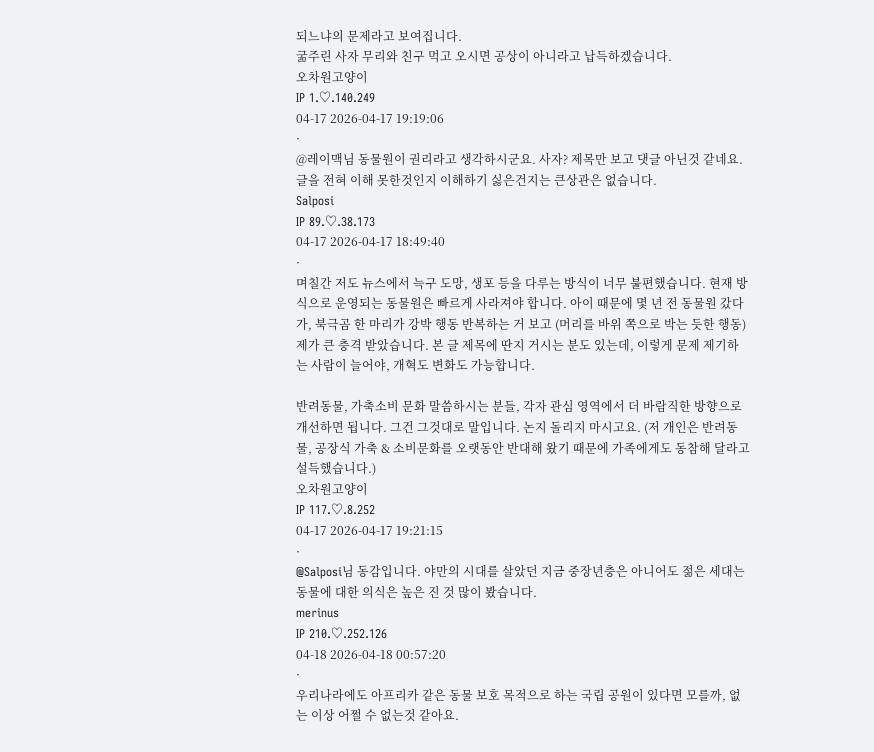되느냐의 문제라고 보여집니다.
굶주린 사자 무리와 친구 먹고 오시면 공상이 아니라고 납득하겠습니다.
오차원고양이
IP 1.♡.140.249
04-17 2026-04-17 19:19:06
·
@레이맥님 동물원이 권리라고 생각하시군요. 사자? 제목만 보고 댓글 아닌것 같네요.글을 전혀 이해 못한것인지 이해하기 싫은건지는 큰상관은 없습니다.
Salposi
IP 89.♡.38.173
04-17 2026-04-17 18:49:40
·
며칠간 저도 뉴스에서 늑구 도망, 생포 등을 다루는 방식이 너무 불편했습니다. 현재 방식으로 운영되는 동물원은 빠르게 사라져야 합니다. 아이 때문에 몇 년 전 동물원 갔다가, 북극곰 한 마리가 강박 행동 반복하는 거 보고 (머리를 바위 쪽으로 박는 듯한 행동) 제가 큰 충격 받았습니다. 본 글 제목에 딴지 거시는 분도 있는데, 이렇게 문제 제기하는 사람이 늘어야, 개혁도 변화도 가능합니다.

반려동물, 가축소비 문화 말씀하시는 분들, 각자 관심 영역에서 더 바람직한 방향으로 개선하면 됩니다. 그건 그것대로 말입니다. 논지 돌리지 마시고요. (저 개인은 반려동물, 공장식 가축 & 소비문화를 오랫동안 반대해 왔기 때문에 가족에게도 동참해 달라고 설득했습니다.)
오차원고양이
IP 117.♡.8.252
04-17 2026-04-17 19:21:15
·
@Salposi님 동감입니다. 야만의 시대를 살았던 지금 중장년충은 아니어도 젊은 세대는 동물에 대한 의식은 높은 진 것 많이 봤습니다.
merinus
IP 210.♡.252.126
04-18 2026-04-18 00:57:20
·
우리나라에도 아프리카 같은 동물 보호 목적으로 하는 국립 공원이 있다면 모를까, 없는 이상 어쩔 수 없는것 같아요.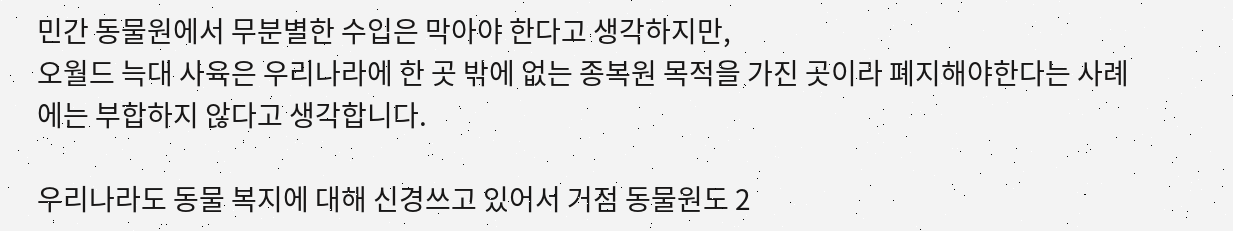민간 동물원에서 무분별한 수입은 막아야 한다고 생각하지만,
오월드 늑대 사육은 우리나라에 한 곳 밖에 없는 종복원 목적을 가진 곳이라 폐지해야한다는 사례에는 부합하지 않다고 생각합니다.

우리나라도 동물 복지에 대해 신경쓰고 있어서 거점 동물원도 2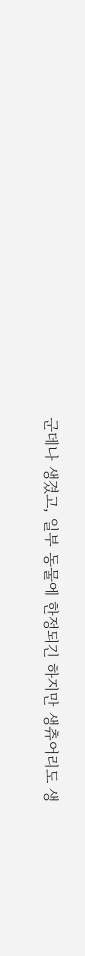군데나 생겼고, 일부 동물에 한정되긴 하지만 생츄어리도 생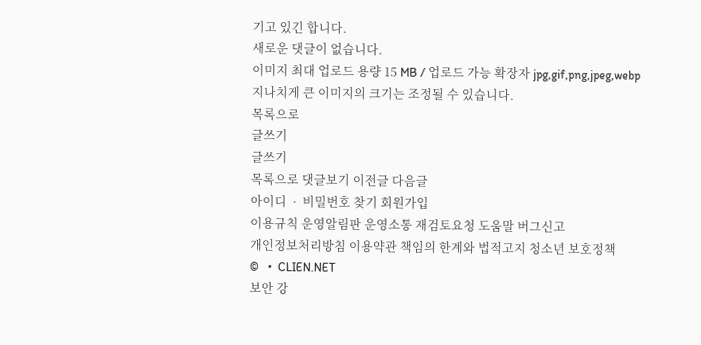기고 있긴 합니다.
새로운 댓글이 없습니다.
이미지 최대 업로드 용량 15 MB / 업로드 가능 확장자 jpg,gif,png,jpeg,webp
지나치게 큰 이미지의 크기는 조정될 수 있습니다.
목록으로
글쓰기
글쓰기
목록으로 댓글보기 이전글 다음글
아이디  ·  비밀번호 찾기 회원가입
이용규칙 운영알림판 운영소통 재검토요청 도움말 버그신고
개인정보처리방침 이용약관 책임의 한계와 법적고지 청소년 보호정책
©   •  CLIEN.NET
보안 강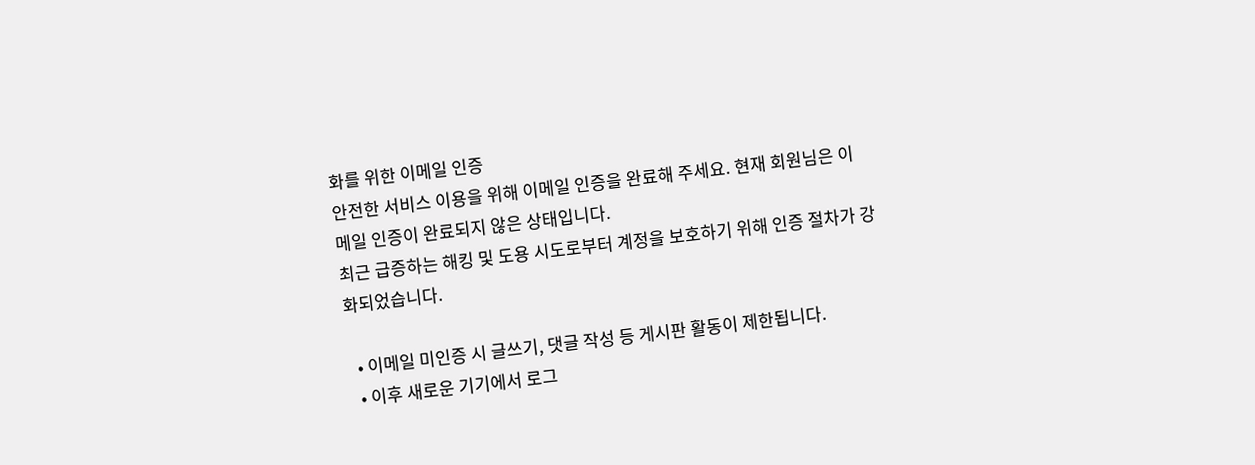화를 위한 이메일 인증
안전한 서비스 이용을 위해 이메일 인증을 완료해 주세요. 현재 회원님은 이메일 인증이 완료되지 않은 상태입니다.
최근 급증하는 해킹 및 도용 시도로부터 계정을 보호하기 위해 인증 절차가 강화되었습니다.

  • 이메일 미인증 시 글쓰기, 댓글 작성 등 게시판 활동이 제한됩니다.
  • 이후 새로운 기기에서 로그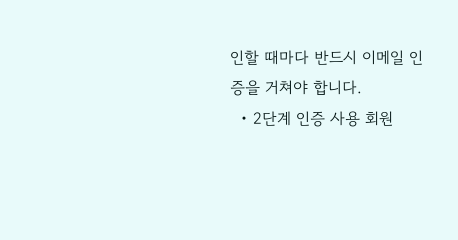인할 때마다 반드시 이메일 인증을 거쳐야 합니다.
  • 2단계 인증 사용 회원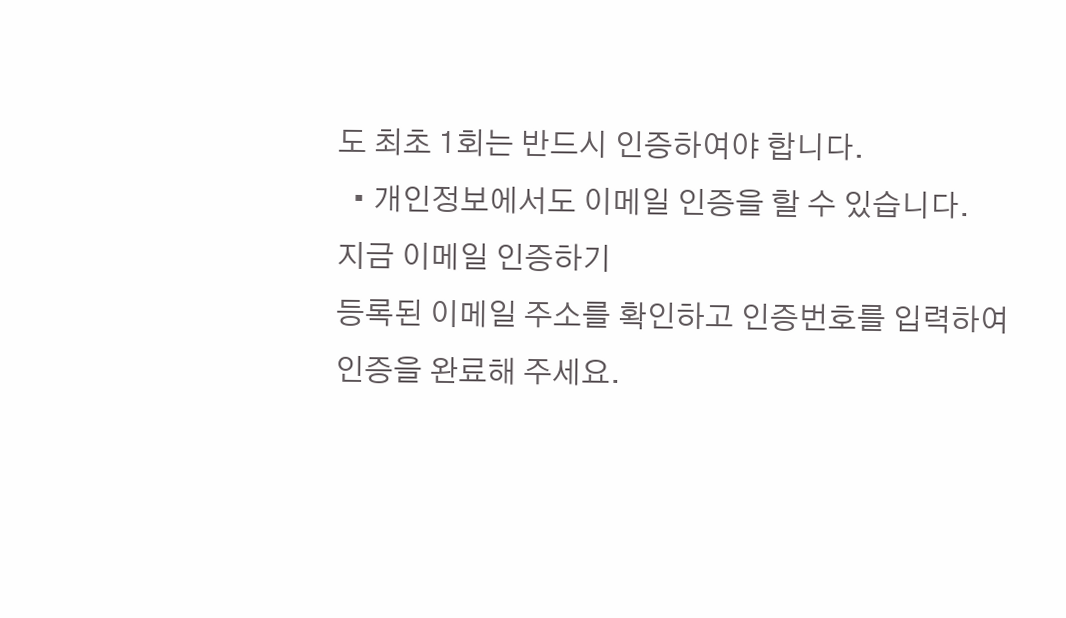도 최초 1회는 반드시 인증하여야 합니다.
  • 개인정보에서도 이메일 인증을 할 수 있습니다.
지금 이메일 인증하기
등록된 이메일 주소를 확인하고 인증번호를 입력하여
인증을 완료해 주세요.